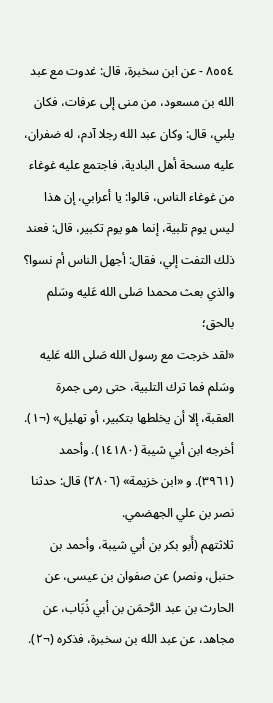٨٥٥٤ - عن ابن سخبرة، قال: غدوت مع عبد الله بن مسعود، من منى إلى عرفات، فكان يلبي، قال: وكان عبد الله رجلا آدم، له ضفران، عليه مسحة أهل البادية، فاجتمع عليه غوغاء من غوغاء الناس، قالوا: يا أعرابي، إن هذا ليس يوم تلبية، إنما هو يوم تكبير، قال: فعند ذلك التفت إلي، فقال: أجهل الناس أم نسوا؟ والذي بعث محمدا صَلى الله عَليه وسَلم بالحق؛
«لقد خرجت مع رسول الله صَلى الله عَليه وسَلم فما ترك التلبية، حتى رمى جمرة العقبة، إلا أن يخلطها بتكبير، أو تهليل» (¬١).
أخرجه ابن أبي شيبة (١٤١٨٠). وأحمد (٣٩٦١). و «ابن خزيمة» (٢٨٠٦) قال: حدثنا نصر بن علي الجهضمي.
ثلاثتهم (أَبو بكر بن أبي شيبة، وأحمد بن حنبل، ونصر) عن صفوان بن عيسى، عن الحارث بن عبد الرَّحمَن بن أبي ذُبَاب، عن مجاهد، عن عبد الله بن سخبرة، فذكره (¬٢).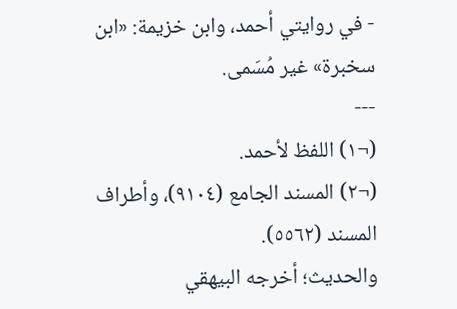- في روايتي أحمد، وابن خزيمة: «ابن سخبرة» غير مُسَمى.
---
(¬١) اللفظ لأحمد.
(¬٢) المسند الجامع (٩١٠٤)، وأطراف المسند (٥٥٦٢).
والحديث؛ أخرجه البيهقي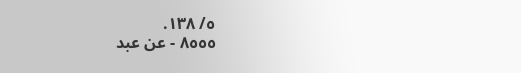٥/ ١٣٨.
٨٥٥٥ - عن عبد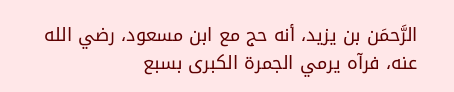الرَّحمَن بن يزيد، أنه حج مع ابن مسعود، رضي الله عنه، فرآه يرمي الجمرة الكبرى بسبع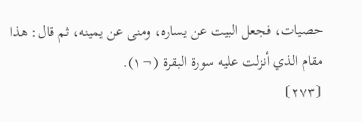حصيات، فجعل البيت عن يساره، ومنى عن يمينه، ثم قال: هذا مقام الذي أنزلت عليه سورة البقرة (¬١).
⦗٢٧٣⦘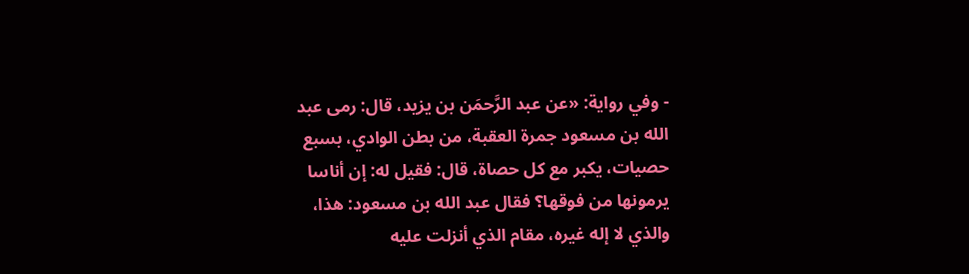- وفي رواية: «عن عبد الرَّحمَن بن يزيد، قال: رمى عبد الله بن مسعود جمرة العقبة، من بطن الوادي، بسبع حصيات، يكبر مع كل حصاة، قال: فقيل له: إن أناسا يرمونها من فوقها؟ فقال عبد الله بن مسعود: هذا، والذي لا إله غيره، مقام الذي أنزلت عليه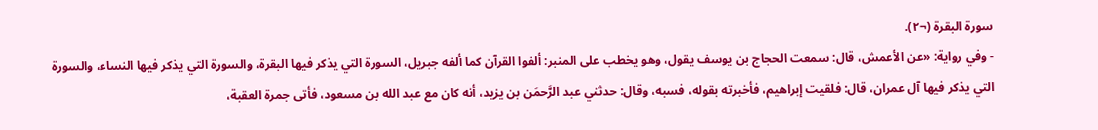سورة البقرة (¬٢).
- وفي رواية: «عن الأعمش، قال: سمعت الحجاج بن يوسف يقول، وهو يخطب على المنبر: ألفوا القرآن كما ألفه جبريل، السورة التي يذكر فيها البقرة، والسورة التي يذكر فيها النساء، والسورة التي يذكر فيها آل عمران، قال: فلقيت إبراهيم، فأخبرته بقوله، فسبه، وقال: حدثني عبد الرَّحمَن بن يزيد، أنه كان مع عبد الله بن مسعود، فأتى جمرة العقبة،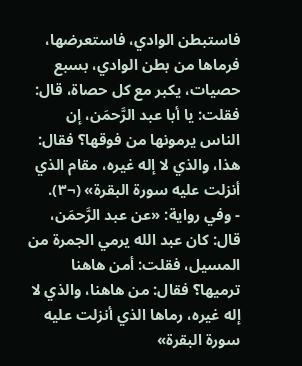فاستبطن الوادي، فاستعرضها، فرماها من بطن الوادي، بسبع حصيات، يكبر مع كل حصاة، قال: فقلت: يا أبا عبد الرَّحمَن، إن الناس يرمونها من فوقها؟ فقال: هذا، والذي لا إله غيره، مقام الذي أنزلت عليه سورة البقرة» (¬٣).
- وفي رواية: «عن عبد الرَّحمَن، قال: كان عبد الله يرمي الجمرة من المسيل، فقلت: أمن هاهنا ترميها؟ فقال: من هاهنا، والذي لا إله غيره، رماها الذي أنزلت عليه سورة البقرة»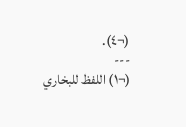(¬٤).
---
(¬١) اللفظ للبخاري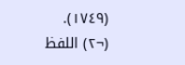(١٧٤٩).
(¬٢) اللفظ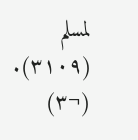لمسلم (٣١٠٩).
(¬٣)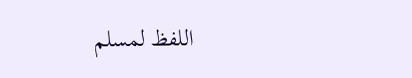اللفظ لمسلم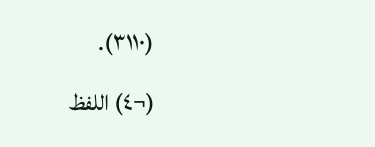(٣١١٠).
(¬٤) اللفظ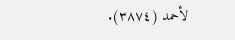لأحمد (٣٨٧٤).